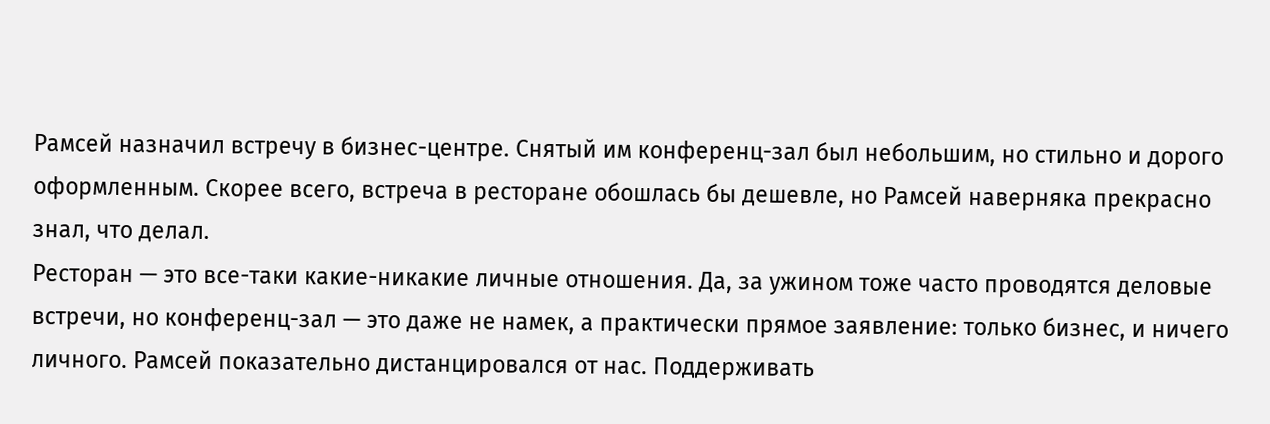Рамсей назначил встречу в бизнес-центре. Снятый им конференц-зал был небольшим, но стильно и дорого оформленным. Скорее всего, встреча в ресторане обошлась бы дешевле, но Рамсей наверняка прекрасно знал, что делал.
Ресторан — это все-таки какие-никакие личные отношения. Да, за ужином тоже часто проводятся деловые встречи, но конференц-зал — это даже не намек, а практически прямое заявление: только бизнес, и ничего личного. Рамсей показательно дистанцировался от нас. Поддерживать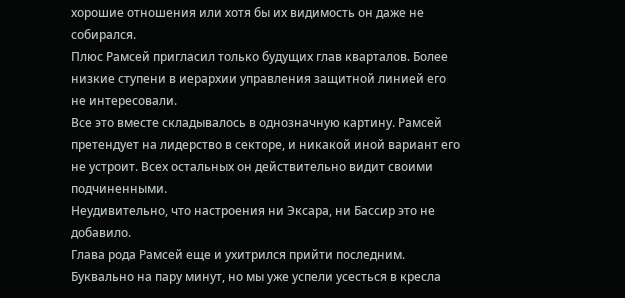хорошие отношения или хотя бы их видимость он даже не собирался.
Плюс Рамсей пригласил только будущих глав кварталов. Более низкие ступени в иерархии управления защитной линией его не интересовали.
Все это вместе складывалось в однозначную картину. Рамсей претендует на лидерство в секторе, и никакой иной вариант его не устроит. Всех остальных он действительно видит своими подчиненными.
Неудивительно, что настроения ни Эксара, ни Бассир это не добавило.
Глава рода Рамсей еще и ухитрился прийти последним. Буквально на пару минут, но мы уже успели усесться в кресла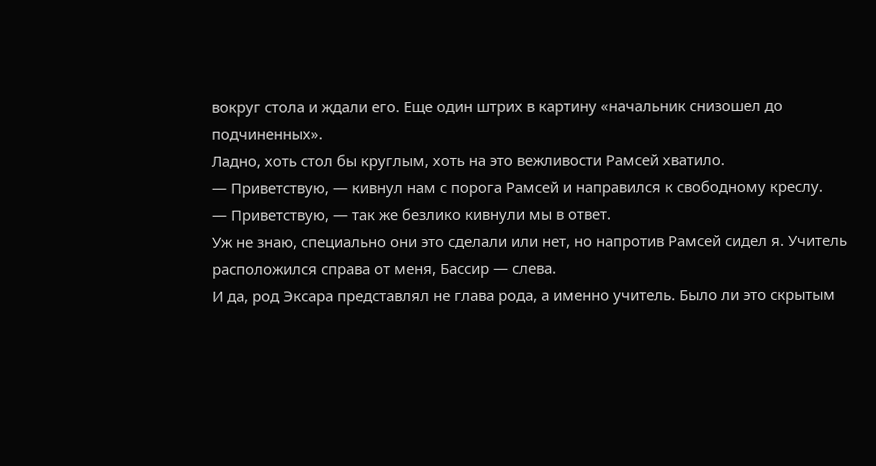вокруг стола и ждали его. Еще один штрих в картину «начальник снизошел до подчиненных».
Ладно, хоть стол бы круглым, хоть на это вежливости Рамсей хватило.
— Приветствую, — кивнул нам с порога Рамсей и направился к свободному креслу.
— Приветствую, — так же безлико кивнули мы в ответ.
Уж не знаю, специально они это сделали или нет, но напротив Рамсей сидел я. Учитель расположился справа от меня, Бассир — слева.
И да, род Эксара представлял не глава рода, а именно учитель. Было ли это скрытым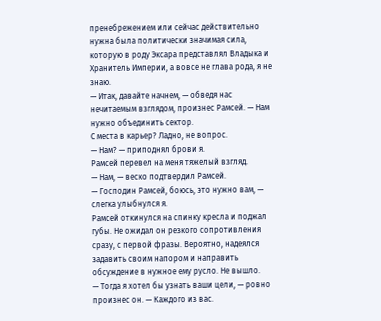пренебрежением или сейчас действительно нужна была политически значимая сила, которую в роду Эксара представлял Владыка и Хранитель Империи, а вовсе не глава рода, я не знаю.
— Итак, давайте начнем, — обведя нас нечитаемым взглядом, произнес Рамсей. — Нам нужно объединить сектор.
С места в карьер? Ладно, не вопрос.
— Нам? — приподнял брови я.
Рамсей перевел на меня тяжелый взгляд.
— Нам, — веско подтвердил Рамсей.
— Господин Рамсей, боюсь, это нужно вам, — слегка улыбнулся я.
Рамсей откинулся на спинку кресла и поджал губы. Не ожидал он резкого сопротивления сразу, с первой фразы. Вероятно, надеялся задавить своим напором и направить обсуждение в нужное ему русло. Не вышло.
— Тогда я хотел бы узнать ваши цели, — ровно произнес он. — Каждого из вас.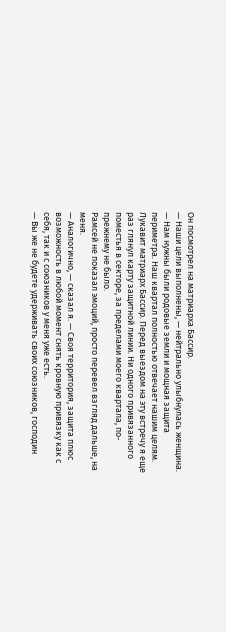Он посмотрел на матриарха Бассир.
— Наши цели выполнены, — нейтрально улыбнулась женщина. — Нам нужны были родовые земли и мощная защита периметра. Наш квартал полностью отвечает нашим целям.
Лукавит матриарх Бассир. Перед выездом на эту встречу я еще раз глянул карту защитной линии. Ни одного привязанного поместья в секторе, за пределами моего квартала, по-прежнему не было.
Рамсей не показал эмоций, просто перевел взгляд дальше, на меня.
— Аналогично, — сказал я. — Своя территория, защита плюс возможность в любой момент снять кровную привязку как с себя, так и с союзников у меня уже есть.
— Вы же не будете удерживать своих союзников, господин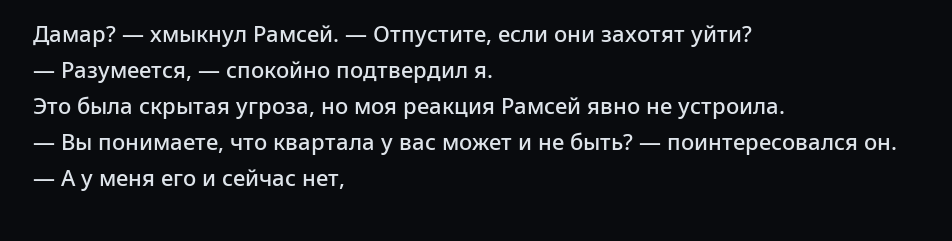Дамар? — хмыкнул Рамсей. — Отпустите, если они захотят уйти?
— Разумеется, — спокойно подтвердил я.
Это была скрытая угроза, но моя реакция Рамсей явно не устроила.
— Вы понимаете, что квартала у вас может и не быть? — поинтересовался он.
— А у меня его и сейчас нет,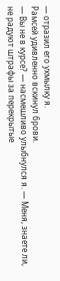— отразил его ухмылку я.
Рамсей удивленно вскинул брови.
— Вы не в курсе? — насмешливо улыбнулся я. — Меня, знаете ли, не радуют штрафы за перекрытые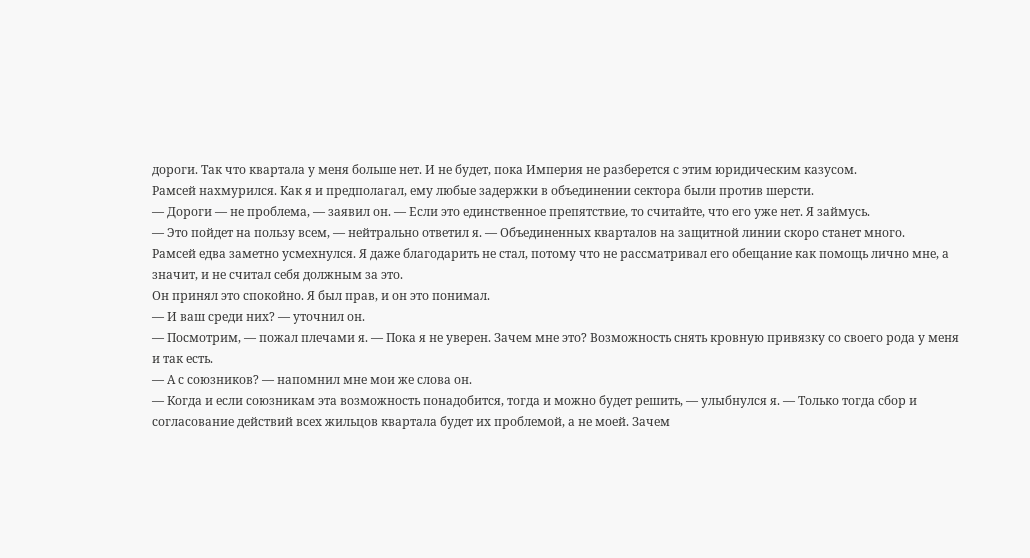дороги. Так что квартала у меня больше нет. И не будет, пока Империя не разберется с этим юридическим казусом.
Рамсей нахмурился. Как я и предполагал, ему любые задержки в объединении сектора были против шерсти.
— Дороги — не проблема, — заявил он. — Если это единственное препятствие, то считайте, что его уже нет. Я займусь.
— Это пойдет на пользу всем, — нейтрально ответил я. — Объединенных кварталов на защитной линии скоро станет много.
Рамсей едва заметно усмехнулся. Я даже благодарить не стал, потому что не рассматривал его обещание как помощь лично мне, а значит, и не считал себя должным за это.
Он принял это спокойно. Я был прав, и он это понимал.
— И ваш среди них? — уточнил он.
— Посмотрим, — пожал плечами я. — Пока я не уверен. Зачем мне это? Возможность снять кровную привязку со своего рода у меня и так есть.
— А с союзников? — напомнил мне мои же слова он.
— Когда и если союзникам эта возможность понадобится, тогда и можно будет решить, — улыбнулся я. — Только тогда сбор и согласование действий всех жильцов квартала будет их проблемой, а не моей. Зачем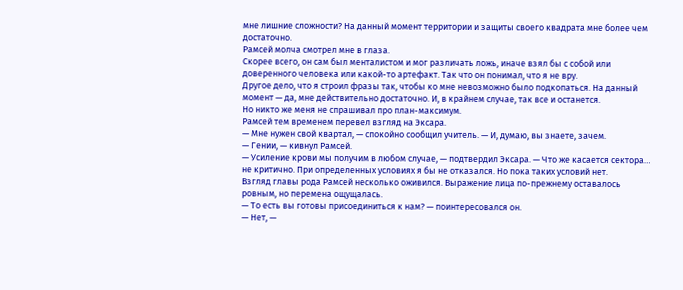мне лишние сложности? На данный момент территории и защиты своего квадрата мне более чем достаточно.
Рамсей молча смотрел мне в глаза.
Скорее всего, он сам был менталистом и мог различать ложь, иначе взял бы с собой или доверенного человека или какой-то артефакт. Так что он понимал, что я не вру.
Другое дело, что я строил фразы так, чтобы ко мне невозможно было подкопаться. На данный момент — да, мне действительно достаточно. И, в крайнем случае, так все и останется.
Но никто же меня не спрашивал про план-максимум.
Рамсей тем временем перевел взгляд на Эксара.
— Мне нужен свой квартал, — спокойно сообщил учитель. — И, думаю, вы знаете, зачем.
— Гении, — кивнул Рамсей.
— Усиление крови мы получим в любом случае, — подтвердил Эксара. — Что же касается сектора… не критично. При определенных условиях я бы не отказался. Но пока таких условий нет.
Взгляд главы рода Рамсей несколько оживился. Выражение лица по-прежнему оставалось ровным, но перемена ощущалась.
— То есть вы готовы присоединиться к нам? — поинтересовался он.
— Нет, —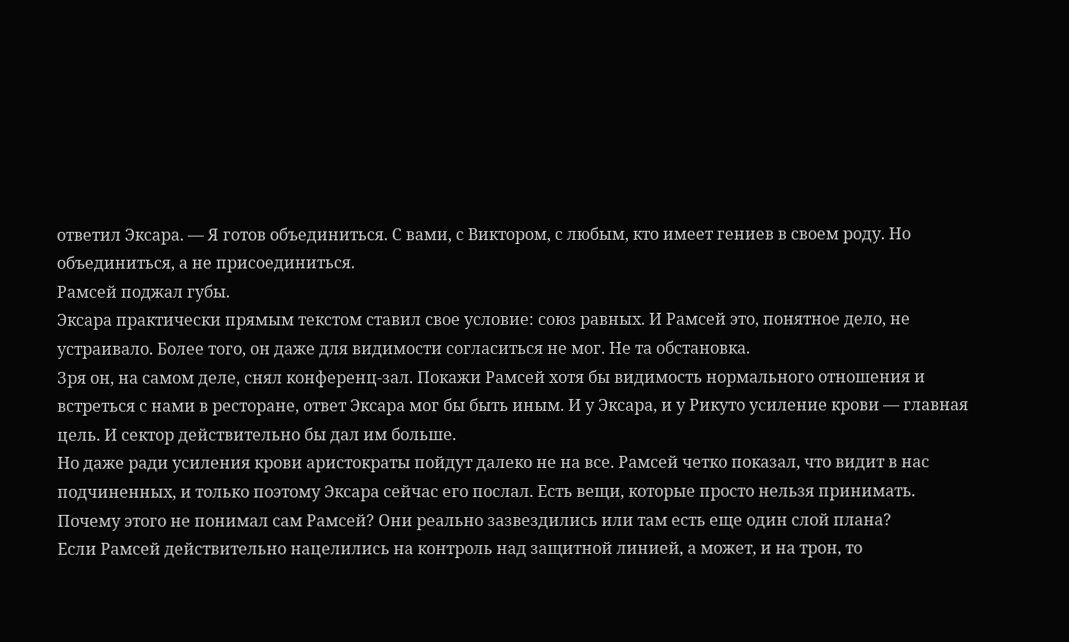ответил Эксара. — Я готов объединиться. С вами, с Виктором, с любым, кто имеет гениев в своем роду. Но объединиться, а не присоединиться.
Рамсей поджал губы.
Эксара практически прямым текстом ставил свое условие: союз равных. И Рамсей это, понятное дело, не устраивало. Более того, он даже для видимости согласиться не мог. Не та обстановка.
Зря он, на самом деле, снял конференц-зал. Покажи Рамсей хотя бы видимость нормального отношения и встреться с нами в ресторане, ответ Эксара мог бы быть иным. И у Эксара, и у Рикуто усиление крови — главная цель. И сектор действительно бы дал им больше.
Но даже ради усиления крови аристократы пойдут далеко не на все. Рамсей четко показал, что видит в нас подчиненных, и только поэтому Эксара сейчас его послал. Есть вещи, которые просто нельзя принимать.
Почему этого не понимал сам Рамсей? Они реально зазвездились или там есть еще один слой плана?
Если Рамсей действительно нацелились на контроль над защитной линией, а может, и на трон, то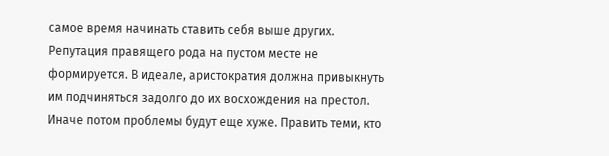самое время начинать ставить себя выше других. Репутация правящего рода на пустом месте не формируется. В идеале, аристократия должна привыкнуть им подчиняться задолго до их восхождения на престол. Иначе потом проблемы будут еще хуже. Править теми, кто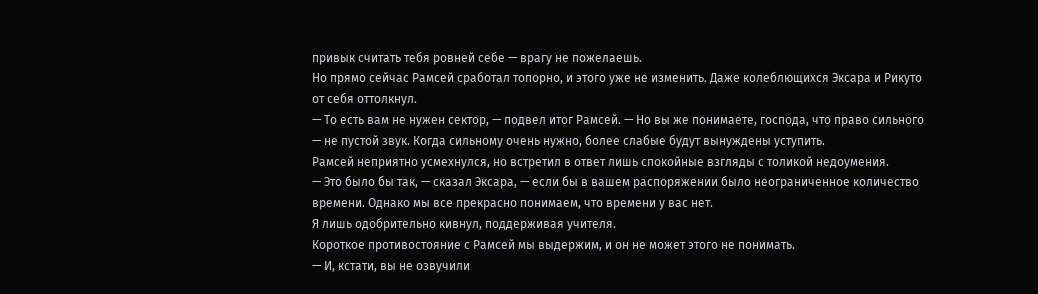привык считать тебя ровней себе — врагу не пожелаешь.
Но прямо сейчас Рамсей сработал топорно, и этого уже не изменить. Даже колеблющихся Эксара и Рикуто от себя оттолкнул.
— То есть вам не нужен сектор, — подвел итог Рамсей. — Но вы же понимаете, господа, что право сильного — не пустой звук. Когда сильному очень нужно, более слабые будут вынуждены уступить.
Рамсей неприятно усмехнулся, но встретил в ответ лишь спокойные взгляды с толикой недоумения.
— Это было бы так, — сказал Эксара, — если бы в вашем распоряжении было неограниченное количество времени. Однако мы все прекрасно понимаем, что времени у вас нет.
Я лишь одобрительно кивнул, поддерживая учителя.
Короткое противостояние с Рамсей мы выдержим, и он не может этого не понимать.
— И, кстати, вы не озвучили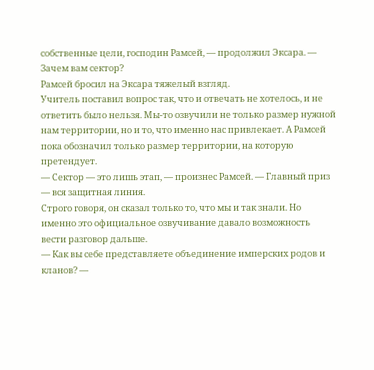собственные цели, господин Рамсей, — продолжил Эксара. — Зачем вам сектор?
Рамсей бросил на Эксара тяжелый взгляд.
Учитель поставил вопрос так, что и отвечать не хотелось, и не ответить было нельзя. Мы-то озвучили не только размер нужной нам территории, но и то, что именно нас привлекает. А Рамсей пока обозначил только размер территории, на которую претендует.
— Сектор — это лишь этап, — произнес Рамсей. — Главный приз — вся защитная линия.
Строго говоря, он сказал только то, что мы и так знали. Но именно это официальное озвучивание давало возможность вести разговор дальше.
— Как вы себе представляете объединение имперских родов и кланов? —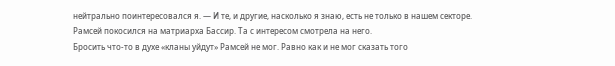нейтрально поинтересовался я. — И те, и другие, насколько я знаю, есть не только в нашем секторе.
Рамсей покосился на матриарха Бассир. Та с интересом смотрела на него.
Бросить что-то в духе «кланы уйдут» Рамсей не мог. Равно как и не мог сказать того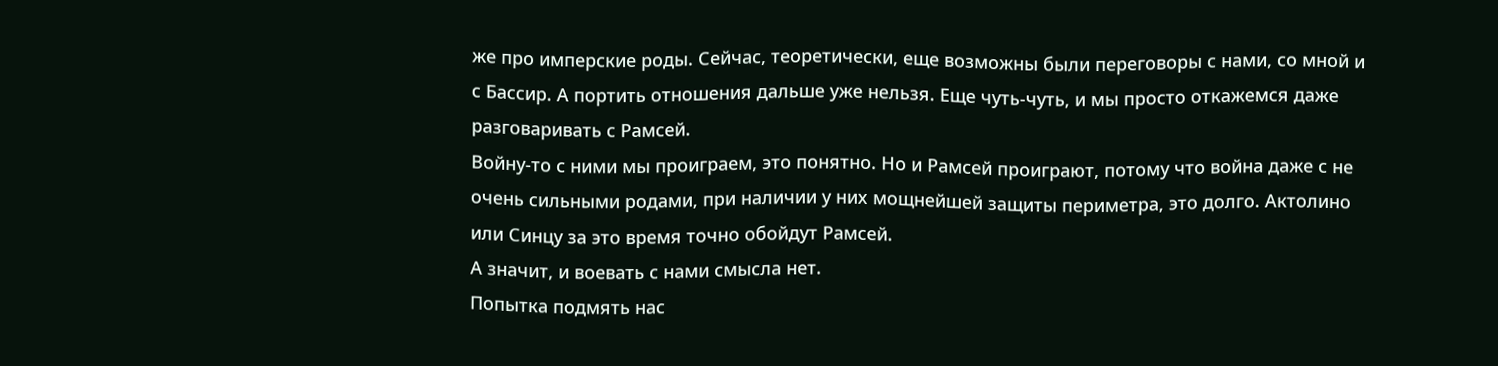же про имперские роды. Сейчас, теоретически, еще возможны были переговоры с нами, со мной и с Бассир. А портить отношения дальше уже нельзя. Еще чуть-чуть, и мы просто откажемся даже разговаривать с Рамсей.
Войну-то с ними мы проиграем, это понятно. Но и Рамсей проиграют, потому что война даже с не очень сильными родами, при наличии у них мощнейшей защиты периметра, это долго. Актолино или Синцу за это время точно обойдут Рамсей.
А значит, и воевать с нами смысла нет.
Попытка подмять нас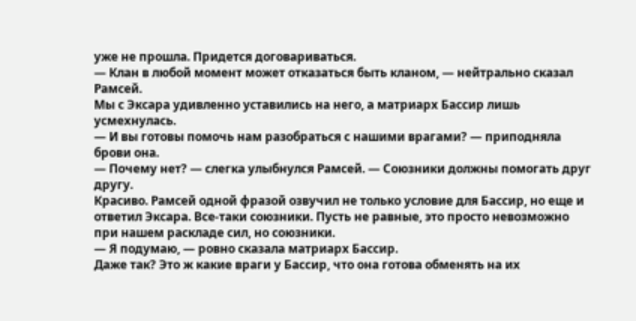уже не прошла. Придется договариваться.
— Клан в любой момент может отказаться быть кланом, — нейтрально сказал Рамсей.
Мы с Эксара удивленно уставились на него, а матриарх Бассир лишь усмехнулась.
— И вы готовы помочь нам разобраться с нашими врагами? — приподняла брови она.
— Почему нет? — слегка улыбнулся Рамсей. — Союзники должны помогать друг другу.
Красиво. Рамсей одной фразой озвучил не только условие для Бассир, но еще и ответил Эксара. Все-таки союзники. Пусть не равные, это просто невозможно при нашем раскладе сил, но союзники.
— Я подумаю, — ровно сказала матриарх Бассир.
Даже так? Это ж какие враги у Бассир, что она готова обменять на их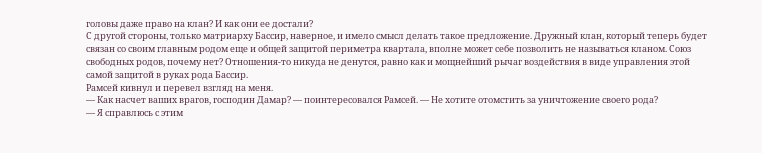головы даже право на клан? И как они ее достали?
С другой стороны, только матриарху Бассир, наверное, и имело смысл делать такое предложение. Дружный клан, который теперь будет связан со своим главным родом еще и общей защитой периметра квартала, вполне может себе позволить не называться кланом. Союз свободных родов, почему нет? Отношения-то никуда не денутся, равно как и мощнейший рычаг воздействия в виде управления этой самой защитой в руках рода Бассир.
Рамсей кивнул и перевел взгляд на меня.
— Как насчет ваших врагов, господин Дамар? — поинтересовался Рамсей. — Не хотите отомстить за уничтожение своего рода?
— Я справлюсь с этим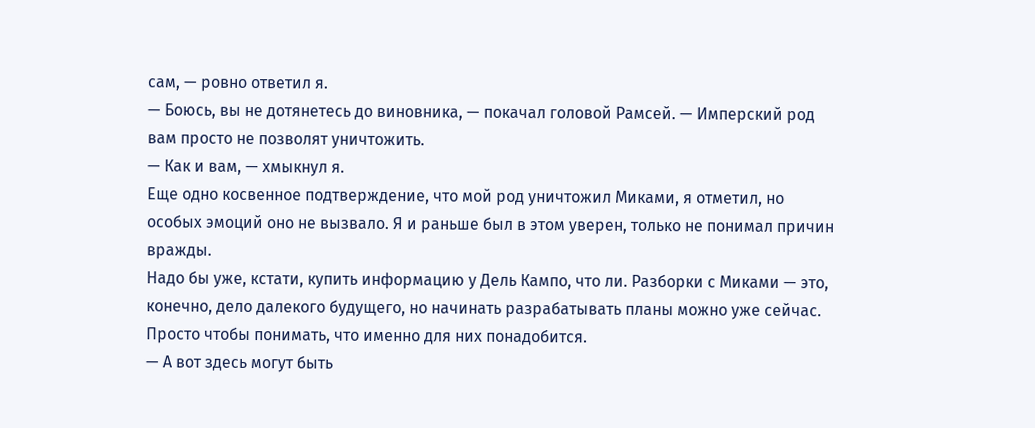сам, — ровно ответил я.
— Боюсь, вы не дотянетесь до виновника, — покачал головой Рамсей. — Имперский род вам просто не позволят уничтожить.
— Как и вам, — хмыкнул я.
Еще одно косвенное подтверждение, что мой род уничтожил Миками, я отметил, но особых эмоций оно не вызвало. Я и раньше был в этом уверен, только не понимал причин вражды.
Надо бы уже, кстати, купить информацию у Дель Кампо, что ли. Разборки с Миками — это, конечно, дело далекого будущего, но начинать разрабатывать планы можно уже сейчас. Просто чтобы понимать, что именно для них понадобится.
— А вот здесь могут быть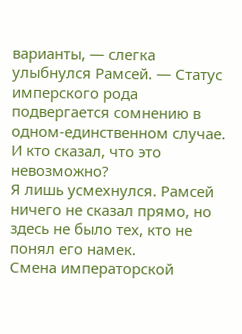варианты, — слегка улыбнулся Рамсей. — Статус имперского рода подвергается сомнению в одном-единственном случае. И кто сказал, что это невозможно?
Я лишь усмехнулся. Рамсей ничего не сказал прямо, но здесь не было тех, кто не понял его намек.
Смена императорской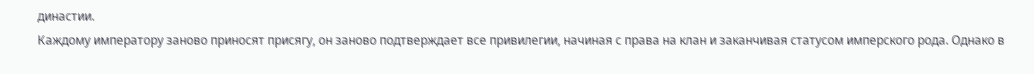династии.
Каждому императору заново приносят присягу, он заново подтверждает все привилегии, начиная с права на клан и заканчивая статусом имперского рода. Однако в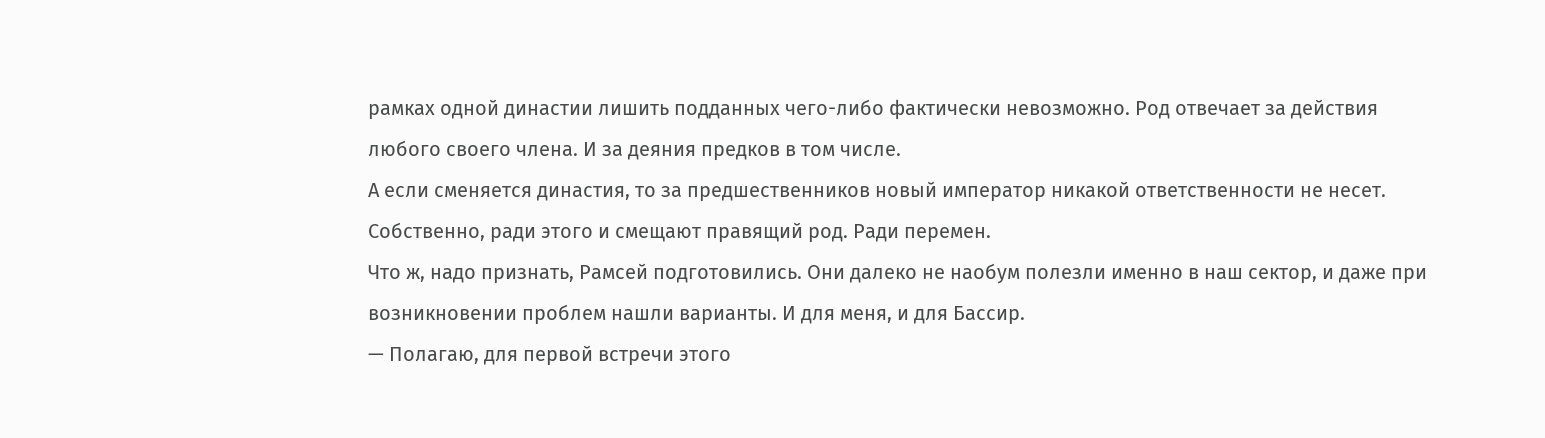рамках одной династии лишить подданных чего-либо фактически невозможно. Род отвечает за действия любого своего члена. И за деяния предков в том числе.
А если сменяется династия, то за предшественников новый император никакой ответственности не несет. Собственно, ради этого и смещают правящий род. Ради перемен.
Что ж, надо признать, Рамсей подготовились. Они далеко не наобум полезли именно в наш сектор, и даже при возникновении проблем нашли варианты. И для меня, и для Бассир.
— Полагаю, для первой встречи этого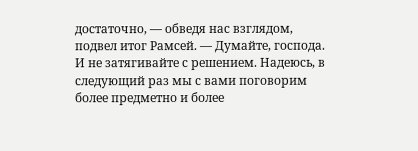достаточно, — обведя нас взглядом, подвел итог Рамсей. — Думайте, господа. И не затягивайте с решением. Надеюсь, в следующий раз мы с вами поговорим более предметно и более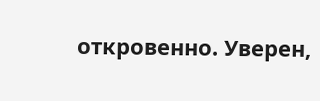откровенно. Уверен,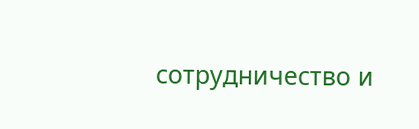сотрудничество и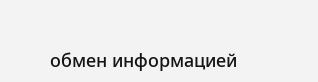обмен информацией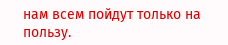нам всем пойдут только на пользу.